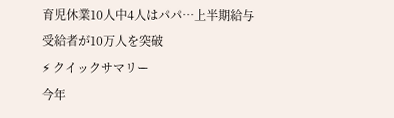育児休業10人中4人はパパ…上半期給与受給者が10万人を突破
⚡ クイックサマリー
今年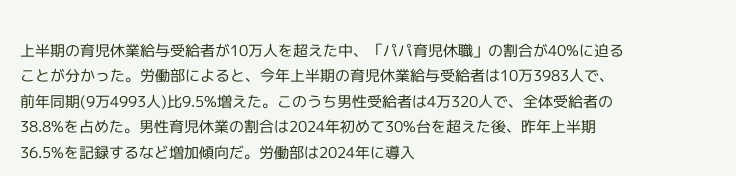上半期の育児休業給与受給者が10万人を超えた中、「パパ育児休職」の割合が40%に迫ることが分かった。労働部によると、今年上半期の育児休業給与受給者は10万3983人で、前年同期(9万4993人)比9.5%増えた。このうち男性受給者は4万320人で、全体受給者の38.8%を占めた。男性育児休業の割合は2024年初めて30%台を超えた後、昨年上半期36.5%を記録するなど増加傾向だ。労働部は2024年に導入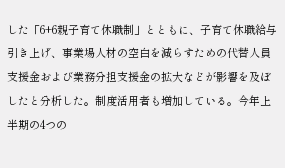した「6+6親子育て休職制」とともに、子育て休職給与引き上げ、事業場人材の空白を減らすための代替人員支援金および業務分担支援金の拡大などが影響を及ぼしたと分析した。制度活用者も増加している。今年上半期の4つの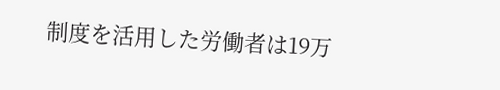制度を活用した労働者は19万